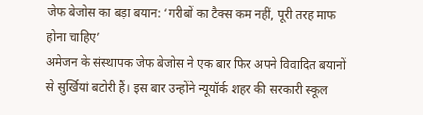जेफ बेजोस का बड़ा बयान: ‘गरीबों का टैक्स कम नहीं, पूरी तरह माफ होना चाहिए’
अमेजन के संस्थापक जेफ बेजोस ने एक बार फिर अपने विवादित बयानों से सुर्खियां बटोरी हैं। इस बार उन्होंने न्यूयॉर्क शहर की सरकारी स्कूल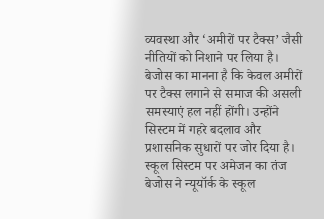व्यवस्था और ‘अमीरों पर टैक्स’ जैसी नीतियों को निशाने पर लिया है। बेजोस का मानना है कि केवल अमीरों पर टैक्स लगाने से समाज की असली समस्याएं हल नहीं होंगी। उन्होंने सिस्टम में गहरे बदलाव और प्रशासनिक सुधारों पर जोर दिया है।
स्कूल सिस्टम पर अमेजन का तंज
बेजोस ने न्यूयॉर्क के स्कूल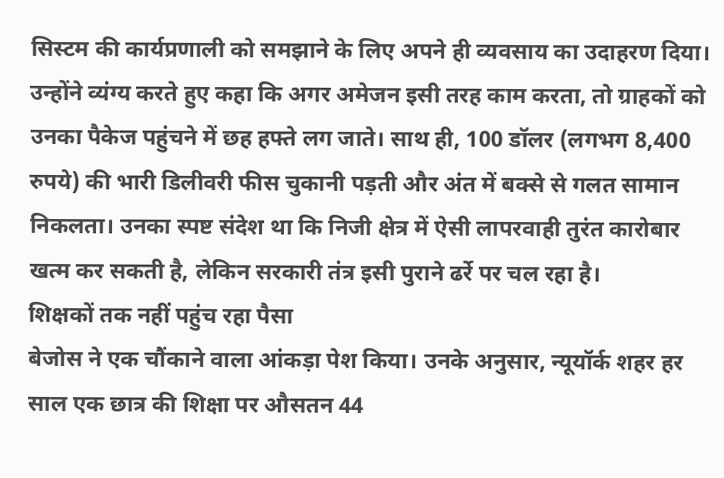सिस्टम की कार्यप्रणाली को समझाने के लिए अपने ही व्यवसाय का उदाहरण दिया। उन्होंने व्यंग्य करते हुए कहा कि अगर अमेजन इसी तरह काम करता, तो ग्राहकों को उनका पैकेज पहुंचने में छह हफ्ते लग जाते। साथ ही, 100 डॉलर (लगभग 8,400 रुपये) की भारी डिलीवरी फीस चुकानी पड़ती और अंत में बक्से से गलत सामान निकलता। उनका स्पष्ट संदेश था कि निजी क्षेत्र में ऐसी लापरवाही तुरंत कारोबार खत्म कर सकती है, लेकिन सरकारी तंत्र इसी पुराने ढर्रे पर चल रहा है।
शिक्षकों तक नहीं पहुंच रहा पैसा
बेजोस ने एक चौंकाने वाला आंकड़ा पेश किया। उनके अनुसार, न्यूयॉर्क शहर हर साल एक छात्र की शिक्षा पर औसतन 44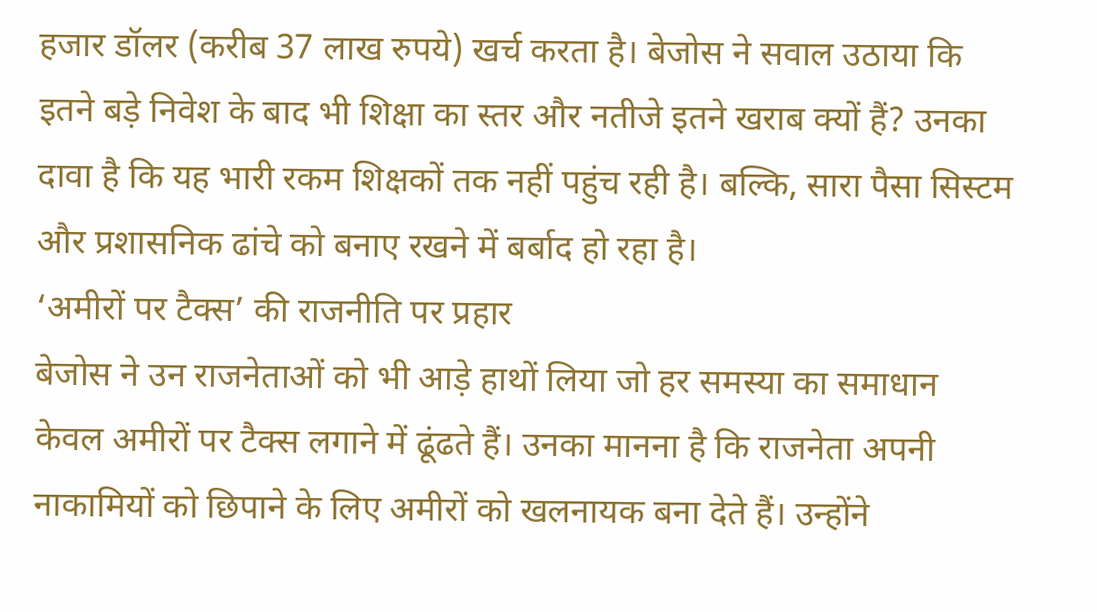हजार डॉलर (करीब 37 लाख रुपये) खर्च करता है। बेजोस ने सवाल उठाया कि इतने बड़े निवेश के बाद भी शिक्षा का स्तर और नतीजे इतने खराब क्यों हैं? उनका दावा है कि यह भारी रकम शिक्षकों तक नहीं पहुंच रही है। बल्कि, सारा पैसा सिस्टम और प्रशासनिक ढांचे को बनाए रखने में बर्बाद हो रहा है।
‘अमीरों पर टैक्स’ की राजनीति पर प्रहार
बेजोस ने उन राजनेताओं को भी आड़े हाथों लिया जो हर समस्या का समाधान केवल अमीरों पर टैक्स लगाने में ढूंढते हैं। उनका मानना है कि राजनेता अपनी नाकामियों को छिपाने के लिए अमीरों को खलनायक बना देते हैं। उन्होंने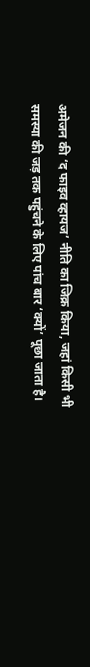अमेजन की ‘द फाइव व्हायज’ नीति का जिक्र किया, जहां किसी भी समस्या की जड़ तक पहुंचने के लिए पांच बार ‘क्यों’ पूछा जाता है।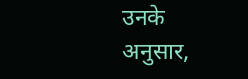उनके अनुसार,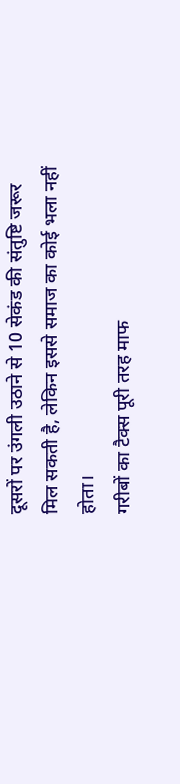दूसरों पर उंगली उठाने से 10 सेकंड की संतुष्टि जरूर मिल सकती है, लेकिन इससे समाज का कोई भला नहीं होता।
गरीबों का टैक्स पूरी तरह माफ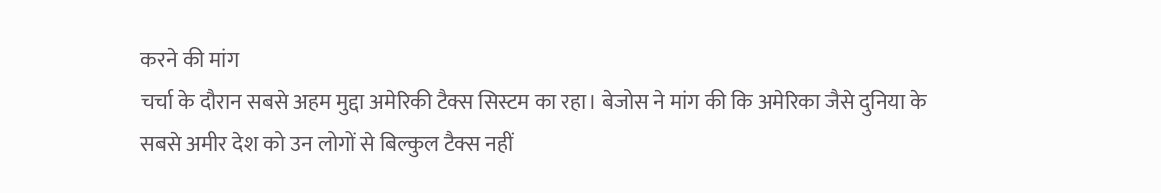करने की मांग
चर्चा के दौरान सबसे अहम मुद्दा अमेरिकी टैक्स सिस्टम का रहा। बेजोस ने मांग की कि अमेरिका जैसे दुनिया के सबसे अमीर देश को उन लोगों से बिल्कुल टैक्स नहीं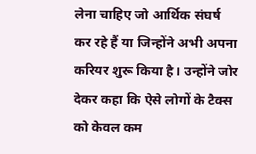लेना चाहिए जो आर्थिक संघर्ष कर रहे हैं या जिन्होंने अभी अपना करियर शुरू किया है। उन्होंने जोर देकर कहा कि ऐसे लोगों के टैक्स को केवल कम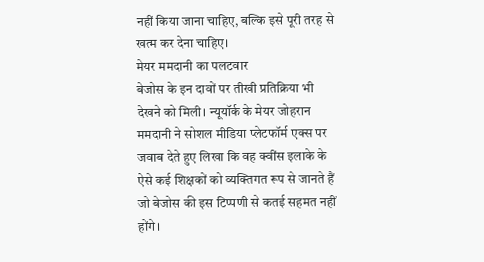नहीं किया जाना चाहिए, बल्कि इसे पूरी तरह से खत्म कर देना चाहिए।
मेयर ममदानी का पलटवार
बेजोस के इन दावों पर तीखी प्रतिक्रिया भी देखने को मिली। न्यूयॉर्क के मेयर जोहरान ममदानी ने सोशल मीडिया प्लेटफॉर्म एक्स पर जवाब देते हुए लिखा कि वह क्वींस इलाके के ऐसे कई शिक्षकों को व्यक्तिगत रूप से जानते हैं जो बेजोस की इस टिप्पणी से कतई सहमत नहीं होंगे।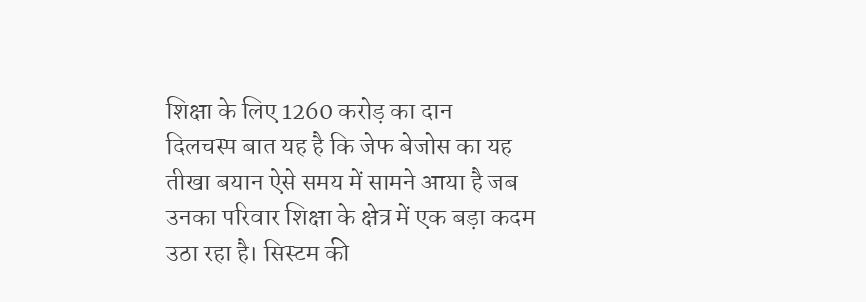शिक्षा के लिए 1260 करोड़ का दान
दिलचस्प बात यह है कि जेफ बेजोस का यह तीखा बयान ऐसे समय में सामने आया है जब उनका परिवार शिक्षा के क्षेत्र में एक बड़ा कदम उठा रहा है। सिस्टम की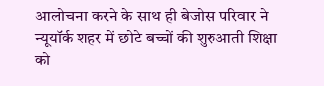आलोचना करने के साथ ही बेजोस परिवार ने न्यूयॉर्क शहर में छोटे बच्चों की शुरुआती शिक्षा को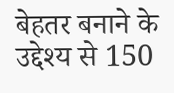बेहतर बनाने के उद्देश्य से 150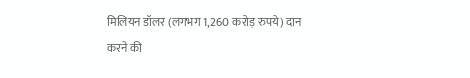मिलियन डॉलर (लगभग 1,260 करोड़ रुपये) दान करने की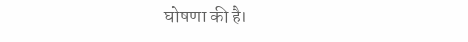घोषणा की है।